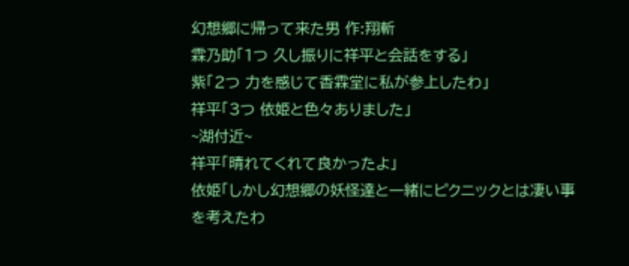幻想郷に帰って来た男 作:翔斬
霖乃助「1つ 久し振りに祥平と会話をする」
紫「2つ 力を感じて香霖堂に私が参上したわ」
祥平「3つ 依姫と色々ありました」
~湖付近~
祥平「晴れてくれて良かったよ」
依姫「しかし幻想郷の妖怪達と一緒にピクニックとは凄い事を考えたわ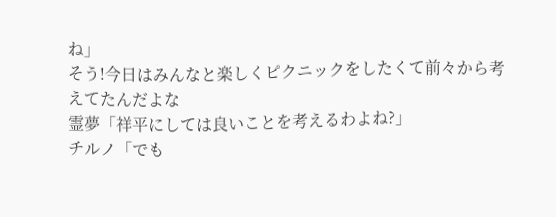ね」
そう!今日はみんなと楽しくピクニックをしたくて前々から考えてたんだよな
霊夢「祥平にしては良いことを考えるわよね?」
チルノ「でも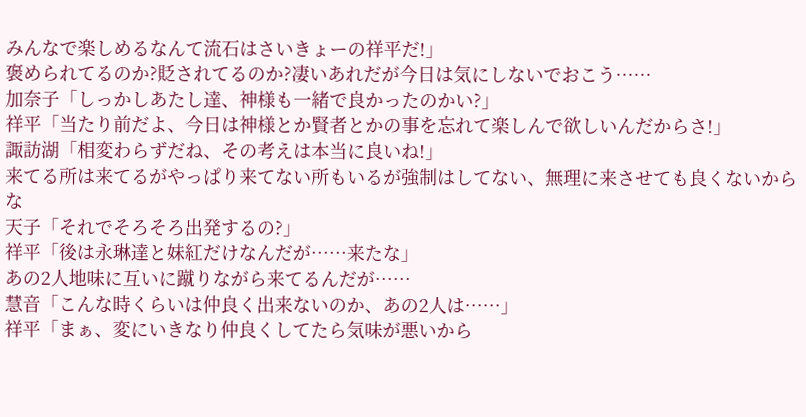みんなで楽しめるなんて流石はさいきょーの祥平だ!」
褒められてるのか?貶されてるのか?凄いあれだが今日は気にしないでおこう……
加奈子「しっかしあたし達、神様も一緒で良かったのかい?」
祥平「当たり前だよ、今日は神様とか賢者とかの事を忘れて楽しんで欲しいんだからさ!」
諏訪湖「相変わらずだね、その考えは本当に良いね!」
来てる所は来てるがやっぱり来てない所もいるが強制はしてない、無理に来させても良くないからな
天子「それでそろそろ出発するの?」
祥平「後は永琳達と妹紅だけなんだが……来たな」
あの2人地味に互いに蹴りながら来てるんだが……
慧音「こんな時くらいは仲良く出来ないのか、あの2人は……」
祥平「まぁ、変にいきなり仲良くしてたら気味が悪いから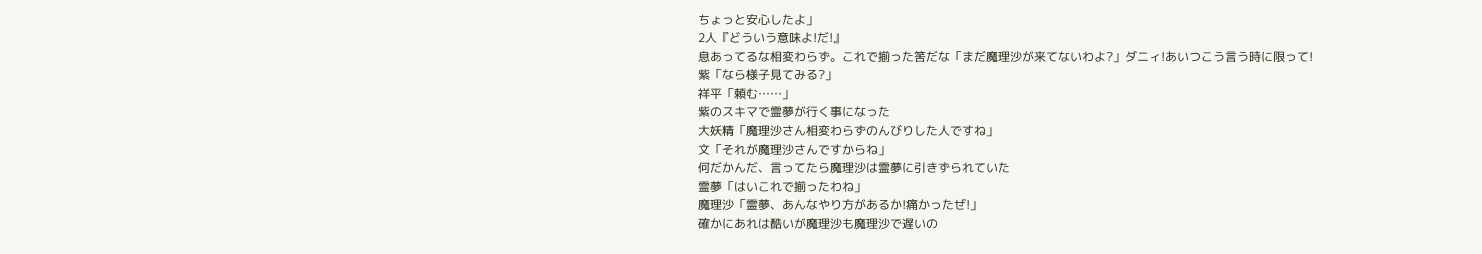ちょっと安心したよ」
2人『どういう意味よ!だ!』
息あってるな相変わらず。これで揃った筈だな「まだ魔理沙が来てないわよ?」ダニィ!あいつこう言う時に限って!
紫「なら様子見てみる?」
祥平「頼む……」
紫のスキマで霊夢が行く事になった
大妖精「魔理沙さん相変わらずのんびりした人ですね」
文「それが魔理沙さんですからね」
何だかんだ、言ってたら魔理沙は霊夢に引きずられていた
霊夢「はいこれで揃ったわね」
魔理沙「霊夢、あんなやり方があるか!痛かったぜ!」
確かにあれは酷いが魔理沙も魔理沙で遅いの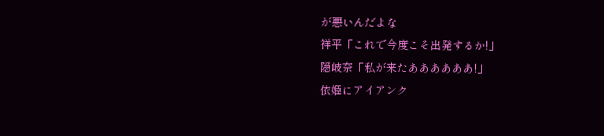が悪いんだよな
祥平「これで今度こそ出発するか!」
隠岐奈「私が来たああああああ!」
依姫にアイアンク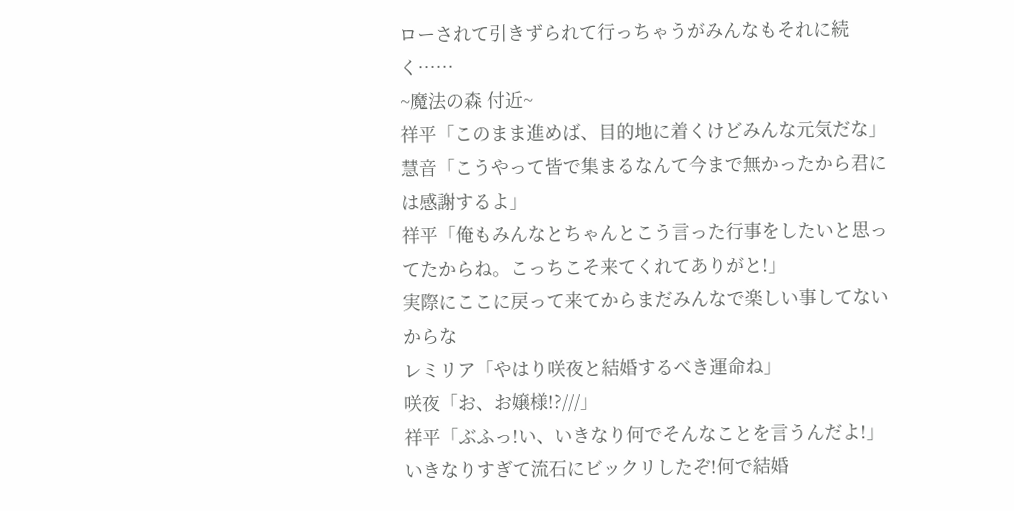ローされて引きずられて行っちゃうがみんなもそれに続く……
~魔法の森 付近~
祥平「このまま進めば、目的地に着くけどみんな元気だな」
慧音「こうやって皆で集まるなんて今まで無かったから君には感謝するよ」
祥平「俺もみんなとちゃんとこう言った行事をしたいと思ってたからね。こっちこそ来てくれてありがと!」
実際にここに戻って来てからまだみんなで楽しい事してないからな
レミリア「やはり咲夜と結婚するべき運命ね」
咲夜「お、お嬢様!?///」
祥平「ぶふっ!い、いきなり何でそんなことを言うんだよ!」
いきなりすぎて流石にビックリしたぞ!何で結婚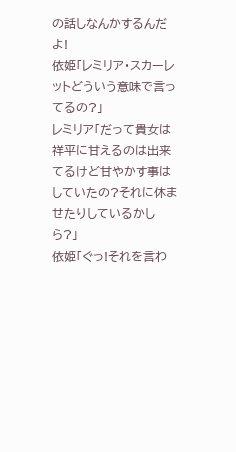の話しなんかするんだよ!
依姫「レミリア・スカーレットどういう意味で言ってるの?」
レミリア「だって貴女は祥平に甘えるのは出来てるけど甘やかす事はしていたの?それに休ませたりしているかしら?」
依姫「ぐっ!それを言わ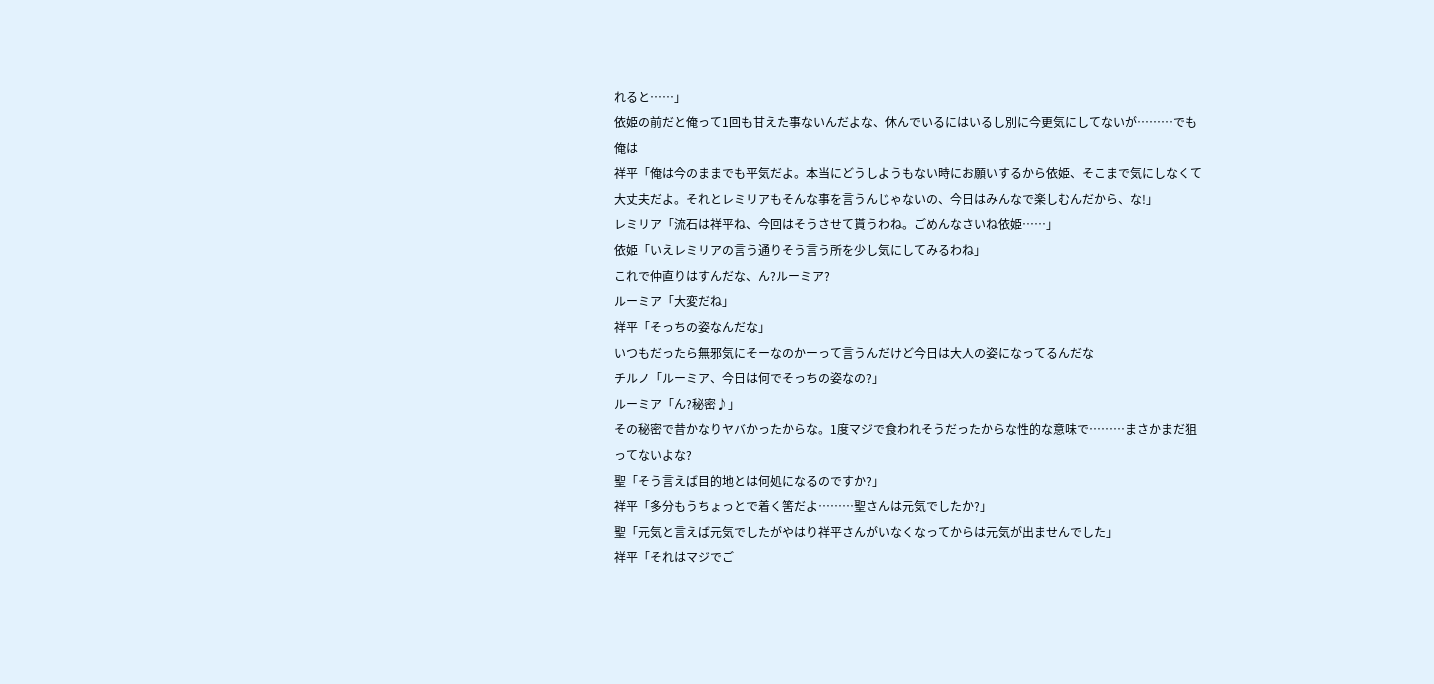れると……」
依姫の前だと俺って1回も甘えた事ないんだよな、休んでいるにはいるし別に今更気にしてないが………でも俺は
祥平「俺は今のままでも平気だよ。本当にどうしようもない時にお願いするから依姫、そこまで気にしなくて大丈夫だよ。それとレミリアもそんな事を言うんじゃないの、今日はみんなで楽しむんだから、な!」
レミリア「流石は祥平ね、今回はそうさせて貰うわね。ごめんなさいね依姫……」
依姫「いえレミリアの言う通りそう言う所を少し気にしてみるわね」
これで仲直りはすんだな、ん?ルーミア?
ルーミア「大変だね」
祥平「そっちの姿なんだな」
いつもだったら無邪気にそーなのかーって言うんだけど今日は大人の姿になってるんだな
チルノ「ルーミア、今日は何でそっちの姿なの?」
ルーミア「ん?秘密♪」
その秘密で昔かなりヤバかったからな。1度マジで食われそうだったからな性的な意味で………まさかまだ狙ってないよな?
聖「そう言えば目的地とは何処になるのですか?」
祥平「多分もうちょっとで着く筈だよ………聖さんは元気でしたか?」
聖「元気と言えば元気でしたがやはり祥平さんがいなくなってからは元気が出ませんでした」
祥平「それはマジでご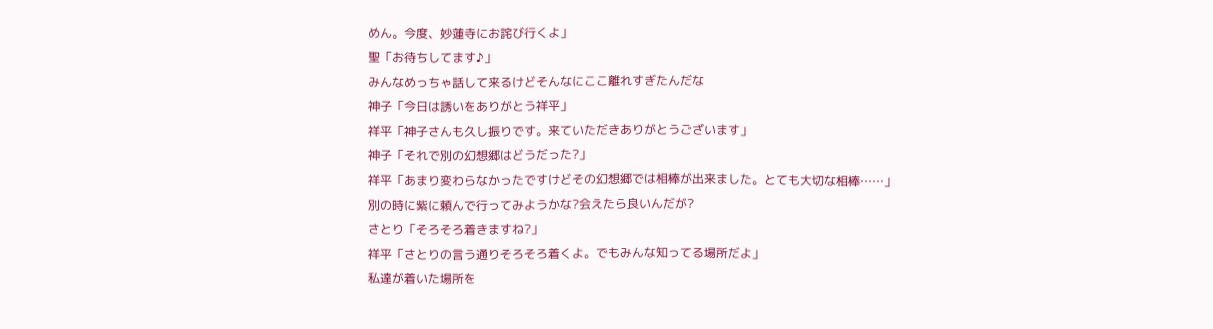めん。今度、妙蓮寺にお詫び行くよ」
聖「お待ちしてます♪」
みんなめっちゃ話して来るけどそんなにここ離れすぎたんだな
神子「今日は誘いをありがとう祥平」
祥平「神子さんも久し振りです。来ていただきありがとうございます」
神子「それで別の幻想郷はどうだった?」
祥平「あまり変わらなかったですけどその幻想郷では相棒が出来ました。とても大切な相棒……」
別の時に紫に頼んで行ってみようかな?会えたら良いんだが?
さとり「そろそろ着きますね?」
祥平「さとりの言う通りそろそろ着くよ。でもみんな知ってる場所だよ」
私達が着いた場所を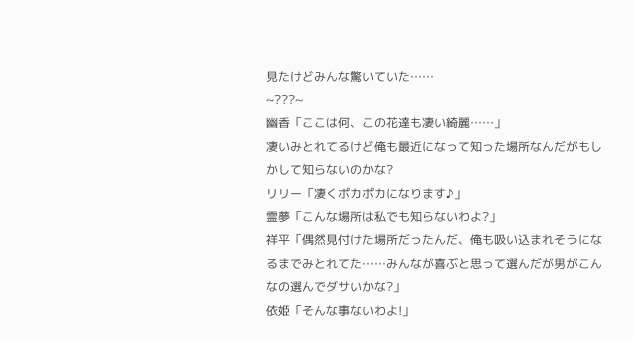見たけどみんな驚いていた……
~???~
幽香「ここは何、この花達も凄い綺麗……」
凄いみとれてるけど俺も最近になって知った場所なんだがもしかして知らないのかな?
リリー「凄くポカポカになります♪」
霊夢「こんな場所は私でも知らないわよ?」
祥平「偶然見付けた場所だったんだ、俺も吸い込まれそうになるまでみとれてた……みんなが喜ぶと思って選んだが男がこんなの選んでダサいかな?」
依姫「そんな事ないわよ!」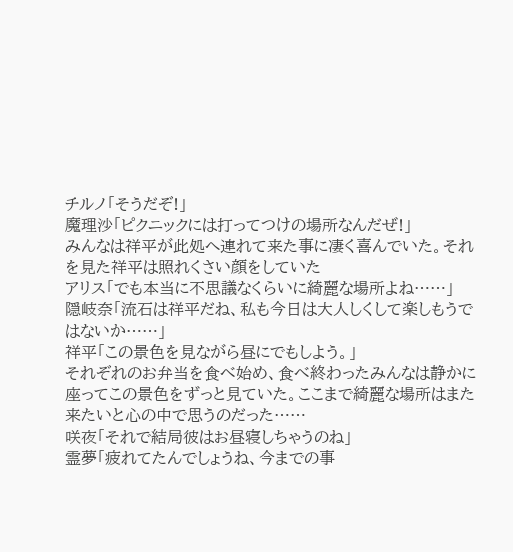チルノ「そうだぞ!」
魔理沙「ピクニックには打ってつけの場所なんだぜ!」
みんなは祥平が此処へ連れて来た事に凄く喜んでいた。それを見た祥平は照れくさい顔をしていた
アリス「でも本当に不思議なくらいに綺麗な場所よね……」
隠岐奈「流石は祥平だね、私も今日は大人しくして楽しもうではないか……」
祥平「この景色を見ながら昼にでもしよう。」
それぞれのお弁当を食べ始め、食べ終わったみんなは静かに座ってこの景色をずっと見ていた。ここまで綺麗な場所はまた来たいと心の中で思うのだった……
咲夜「それで結局彼はお昼寝しちゃうのね」
霊夢「疲れてたんでしょうね、今までの事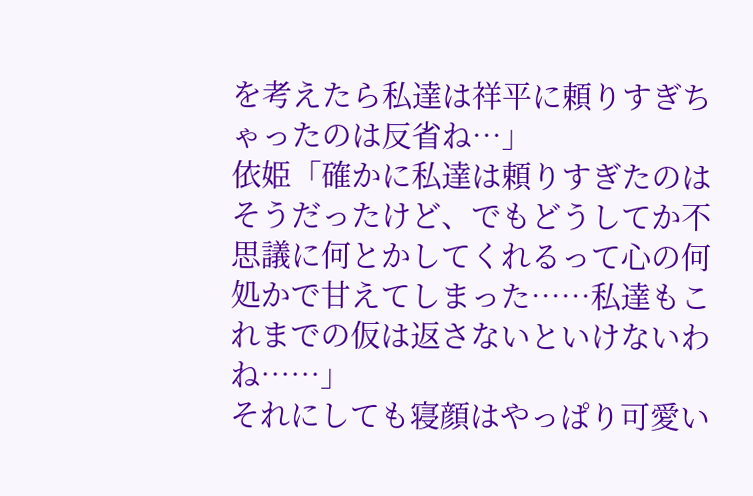を考えたら私達は祥平に頼りすぎちゃったのは反省ね…」
依姫「確かに私達は頼りすぎたのはそうだったけど、でもどうしてか不思議に何とかしてくれるって心の何処かで甘えてしまった……私達もこれまでの仮は返さないといけないわね……」
それにしても寝顔はやっぱり可愛い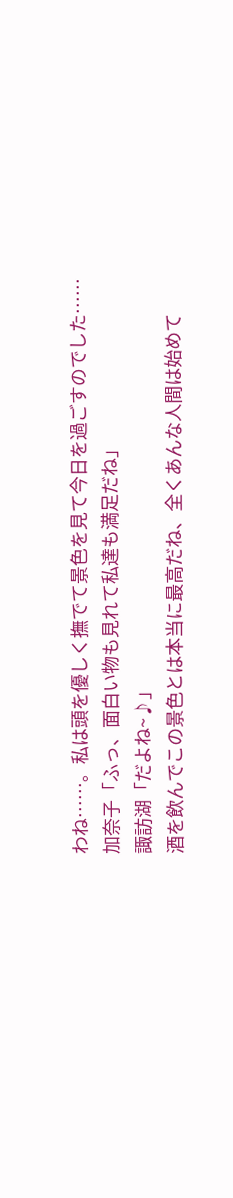わね……。私は頭を優しく撫でて景色を見て今日を過ごすのでした……
加奈子「ふっ、面白い物も見れて私達も満足だね」
諏訪湖「だよね~♪」
酒を飲んでこの景色とは本当に最高だね、全くあんな人間は始めて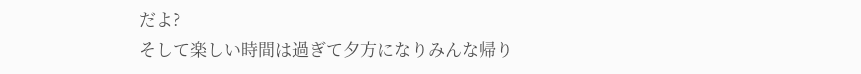だよ?
そして楽しい時間は過ぎて夕方になりみんな帰り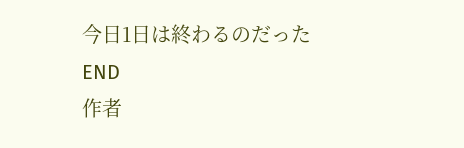今日1日は終わるのだった
END
作者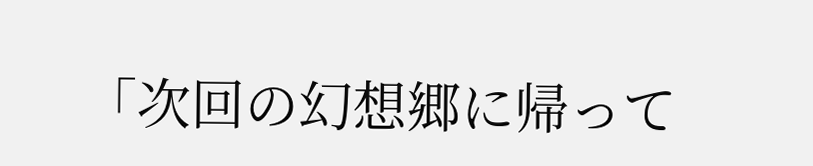「次回の幻想郷に帰って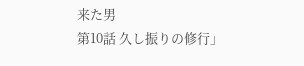来た男
第10話 久し振りの修行」